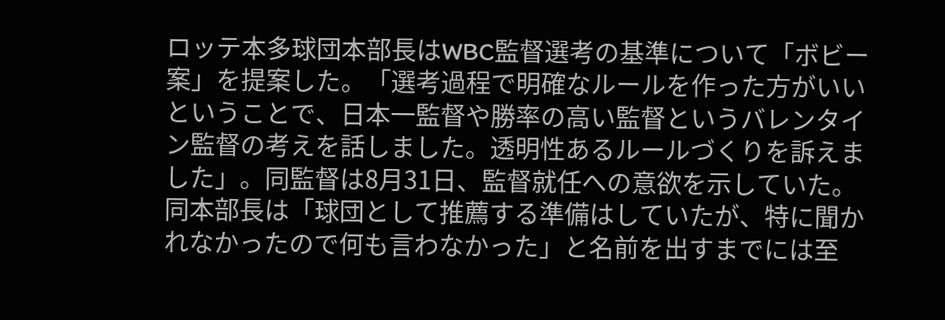ロッテ本多球団本部長はWBC監督選考の基準について「ボビー案」を提案した。「選考過程で明確なルールを作った方がいいということで、日本一監督や勝率の高い監督というバレンタイン監督の考えを話しました。透明性あるルールづくりを訴えました」。同監督は8月31日、監督就任への意欲を示していた。同本部長は「球団として推薦する準備はしていたが、特に聞かれなかったので何も言わなかった」と名前を出すまでには至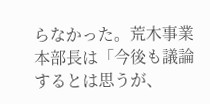らなかった。荒木事業本部長は「今後も議論するとは思うが、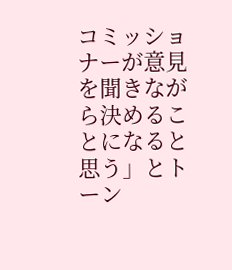コミッショナーが意見を聞きながら決めることになると思う」とトーン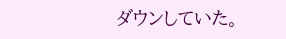ダウンしていた。